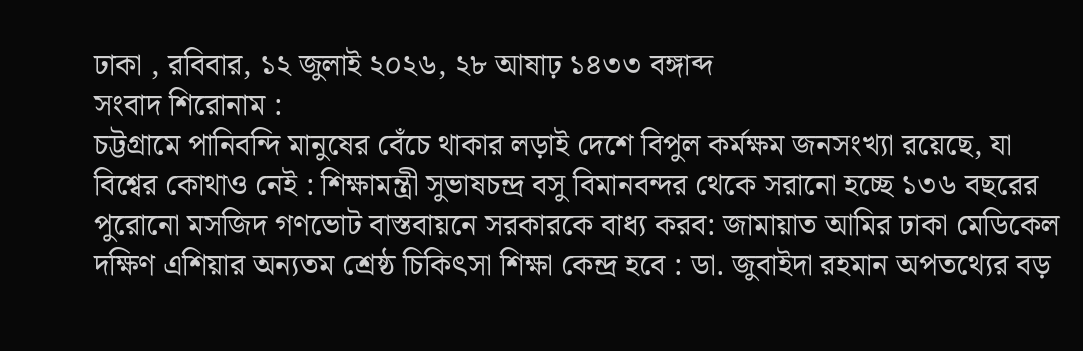ঢাকা , রবিবার, ১২ জুলাই ২০২৬, ২৮ আষাঢ় ১৪৩৩ বঙ্গাব্দ
সংবাদ শিরোনাম :
চট্টগ্রামে পানিবন্দি মানুষের বেঁচে থাকার লড়াই দেশে বিপুল কর্মক্ষম জনসংখ্যা রয়েছে, যা বিশ্বের কোথাও নেই : শিক্ষামন্ত্রী সুভাষচন্দ্র বসু বিমানবন্দর থেকে সরানো হচ্ছে ১৩৬ বছরের পুরোনো মসজিদ গণভোট বাস্তবায়নে সরকারকে বাধ্য করব: জামায়াত আমির ঢাকা মেডিকেল দক্ষিণ এশিয়ার অন্যতম শ্রেষ্ঠ চিকিৎসা শিক্ষা কেন্দ্র হবে : ডা. জুবাইদা রহমান অপতথ্যের বড়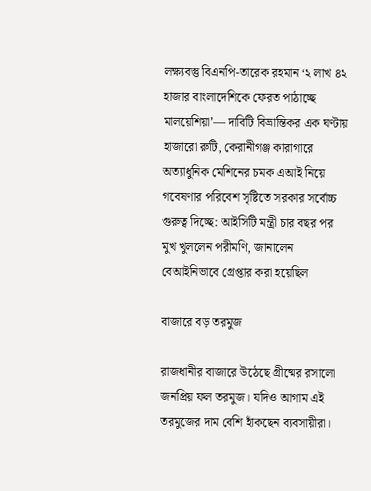লক্ষ্যবস্তু বিএনপি-তারেক রহমান ‘২ লাখ ৪২ হাজার বাংলাদেশিকে ফেরত পাঠাচ্ছে মালয়েশিয়া’— দাবিটি বিভ্রান্তিকর এক ঘণ্টায় হাজারো রুটি, কেরানীগঞ্জ কারাগারে অত্যাধুনিক মেশিনের চমক এআই নিয়ে গবেষণার পরিবেশ সৃষ্টিতে সরকার সর্বোচ্চ গুরুত্ব দিচ্ছে: আইসিটি মন্ত্রী চার বছর পর মুখ খুললেন পরীমণি, জানালেন বেআইনিভাবে গ্রেপ্তার করা হয়েছিল

বাজারে বড় তরমুজ

রাজধানীর বাজারে উঠেছে গ্রীষ্মের রসালো জনপ্রিয় ফল তরমুজ। যদিও আগাম এই তরমুজের দাম বেশি হাঁকছেন ব্যবসায়ীরা।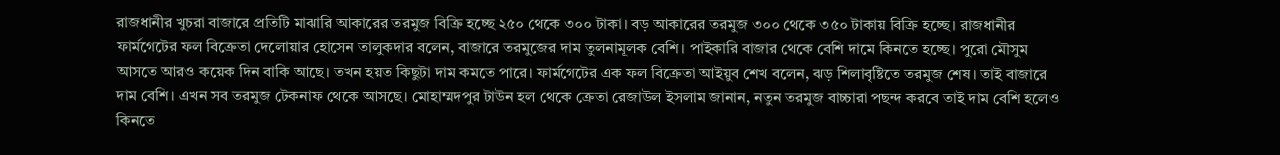রাজধানীর খুচরা বাজারে প্রতিটি মাঝারি আকারের তরমুজ বিক্রি হচ্ছে ২৫০ থেকে ৩০০ টাকা। বড় আকারের তরমুজ ৩০০ থেকে ৩৫০ টাকায় বিক্রি হচ্ছে। রাজধানীর ফার্মগেটের ফল বিক্রেতা দেলোয়ার হোসেন তালুকদার বলেন, বাজারে তরমুজের দাম তুলনামূলক বেশি। পাইকারি বাজার থেকে বেশি দামে কিনতে হচ্ছে। পুরো মৌসুম আসতে আরও কয়েক দিন বাকি আছে। তখন হয়ত কিছুটা দাম কমতে পারে। ফার্মগেটের এক ফল বিক্রেতা আইয়ুব শেখ বলেন, ঝড় শিলাবৃষ্টিতে তরমুজ শেষ। তাই বাজারে দাম বেশি। এখন সব তরমুজ টেকনাফ থেকে আসছে। মোহাম্মদপুর টাউন হল থেকে ক্রেতা রেজাউল ইসলাম জানান, নতুন তরমুজ বাচ্চারা পছন্দ করবে তাই দাম বেশি হলেও কিনতে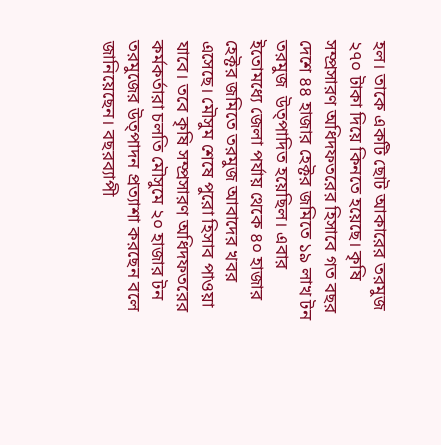হল। তাকে একটি ছোট আকারের তরমুজ ২৭০ টাকা দিয়ে কিনতে হয়েছে। কৃষি সম্প্রসারণ অধিদফতরের হিসাবে গত বছর দেশে ৪৪ হাজার হেক্টর জমিতে ১৯ লাখ টন তরমুজ  উত্পাদিত হয়েছিল। এবার ইতোমধ্যে জেলা পর্যায় থেকে ৪০ হাজার হেক্টর জমিতে তরমুজ আবাদের খবর এসেছে। মৌসুম শেষে পুরো হিসাব পাওয়া যাবে। তবে কৃষি সম্প্রসারণ অধিদফতরের কর্মকর্তারা চলতি মৌসুমে ২০ হাজার টন তরমুজের উত্পাদন প্রত্যাশা করছেন বলে জানিয়েছেন। বছরব্যাপী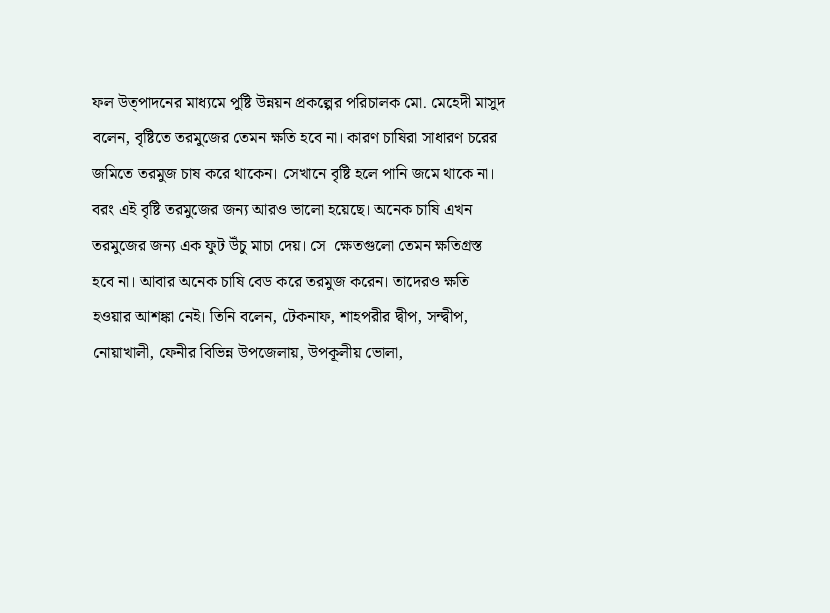ফল উত্পাদনের মাধ্যমে পুষ্টি উন্নয়ন প্রকল্পের পরিচালক মো. মেহেদী মাসুদ বলেন, বৃষ্টিতে তরমুজের তেমন ক্ষতি হবে না। কারণ চাষিরা সাধারণ চরের জমিতে তরমুজ চাষ করে থাকেন। সেখানে বৃষ্টি হলে পানি জমে থাকে না। বরং এই বৃষ্টি তরমুজের জন্য আরও ভালো হয়েছে। অনেক চাষি এখন তরমুজের জন্য এক ফুট উঁচু মাচা দেয়। সে  ক্ষেতগুলো তেমন ক্ষতিগ্রস্ত হবে না। আবার অনেক চাষি বেড করে তরমুজ করেন। তাদেরও ক্ষতি হওয়ার আশঙ্কা নেই। তিনি বলেন, টেকনাফ, শাহপরীর দ্বীপ, সন্দ্বীপ, নোয়াখালী, ফেনীর বিভিন্ন উপজেলায়, উপকূলীয় ভোলা,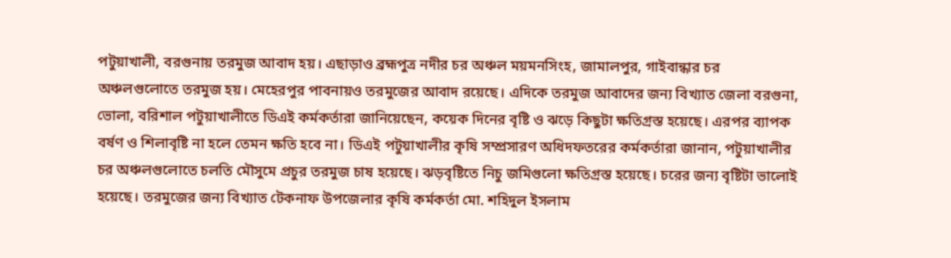পটুয়াখালী, বরগুনায় তরমুজ আবাদ হয়। এছাড়াও ব্রহ্মপুত্র নদীর চর অঞ্চল ময়মনসিংহ, জামালপুর, গাইবান্ধার চর অঞ্চলগুলোতে তরমুজ হয়। মেহেরপুর পাবনায়ও তরমুজের আবাদ রয়েছে। এদিকে তরমুজ আবাদের জন্য বিখ্যাত জেলা বরগুনা, ভোলা, বরিশাল পটুয়াখালীতে ডিএই কর্মকর্তারা জানিয়েছেন, কয়েক দিনের বৃষ্টি ও ঝড়ে কিছুটা ক্ষতিগ্রস্ত হয়েছে। এরপর ব্যাপক বর্ষণ ও শিলাবৃষ্টি না হলে তেমন ক্ষতি হবে না। ডিএই পটুয়াখালীর কৃষি সম্প্রসারণ অধিদফতরের কর্মকর্তারা জানান, পটুয়াখালীর চর অঞ্চলগুলোতে চলতি মৌসুমে প্রচুর তরমুজ চাষ হয়েছে। ঝড়বৃষ্টিতে নিচু জমিগুলো ক্ষতিগ্রস্ত হয়েছে। চরের জন্য বৃষ্টিটা ভালোই হয়েছে। তরমুজের জন্য বিখ্যাত টেকনাফ উপজেলার কৃষি কর্মকর্তা মো. শহিদুল ইসলাম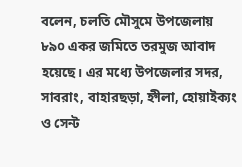বলেন, চলতি মৌসুমে উপজেলায় ৮৯০ একর জমিতে তরমুজ আবাদ হয়েছে। এর মধ্যে উপজেলার সদর, সাবরাং, বাহারছড়া, হ্নীলা, হোয়াইক্যং ও সেন্ট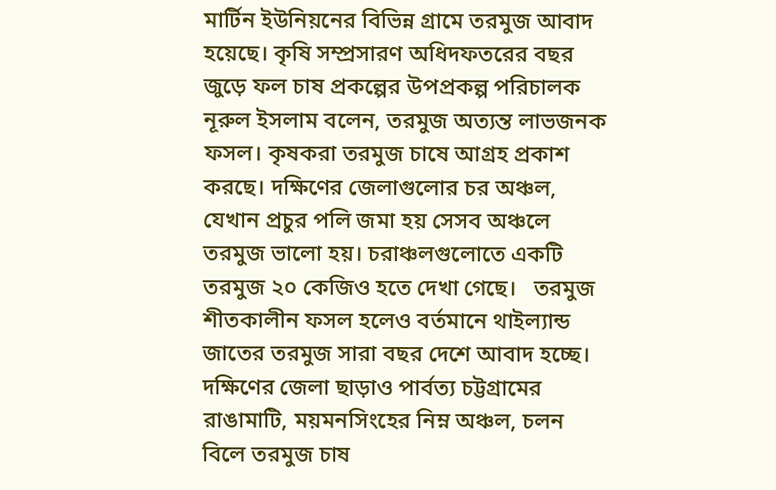মার্টিন ইউনিয়নের বিভিন্ন গ্রামে তরমুজ আবাদ হয়েছে। কৃষি সম্প্রসারণ অধিদফতরের বছর জুড়ে ফল চাষ প্রকল্পের উপপ্রকল্প পরিচালক নূরুল ইসলাম বলেন, তরমুজ অত্যন্ত লাভজনক ফসল। কৃষকরা তরমুজ চাষে আগ্রহ প্রকাশ করছে। দক্ষিণের জেলাগুলোর চর অঞ্চল, যেখান প্রচুর পলি জমা হয় সেসব অঞ্চলে তরমুজ ভালো হয়। চরাঞ্চলগুলোতে একটি তরমুজ ২০ কেজিও হতে দেখা গেছে।   তরমুজ শীতকালীন ফসল হলেও বর্তমানে থাইল্যান্ড জাতের তরমুজ সারা বছর দেশে আবাদ হচ্ছে। দক্ষিণের জেলা ছাড়াও পার্বত্য চট্টগ্রামের রাঙামাটি, ময়মনসিংহের নিম্ন অঞ্চল, চলন বিলে তরমুজ চাষ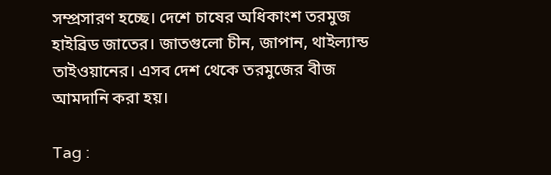সম্প্রসারণ হচ্ছে। দেশে চাষের অধিকাংশ তরমুজ হাইব্রিড জাতের। জাতগুলো চীন, জাপান, থাইল্যান্ড তাইওয়ানের। এসব দেশ থেকে তরমুজের বীজ আমদানি করা হয়।

Tag :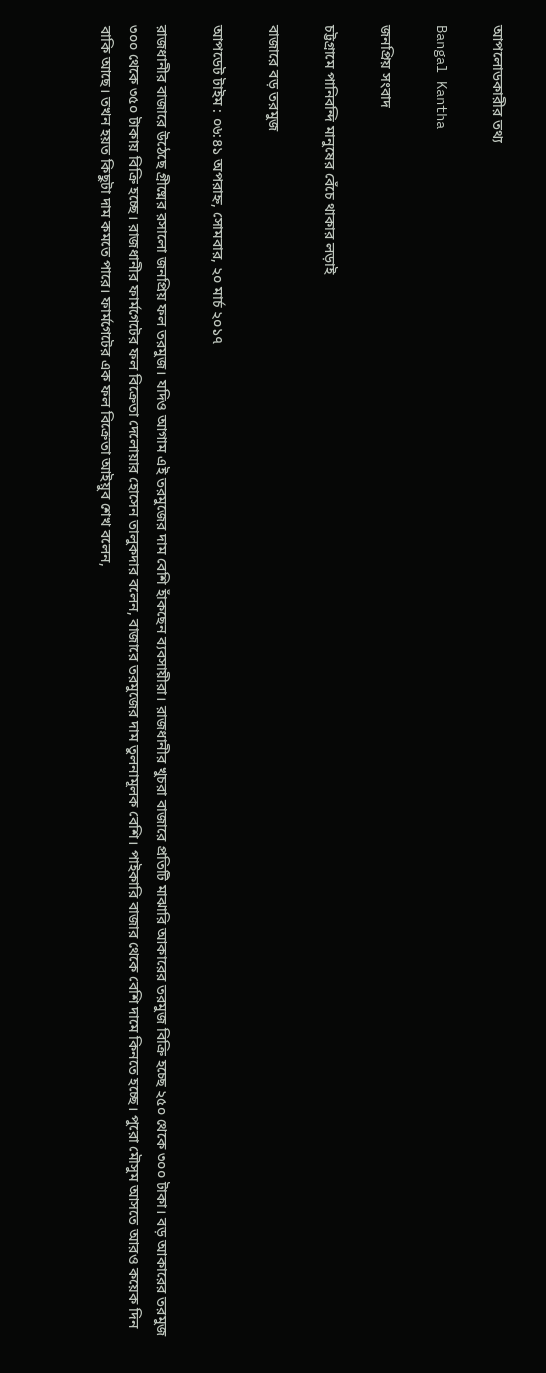আপলোডকারীর তথ্য

Bangal Kantha

জনপ্রিয় সংবাদ

চট্টগ্রামে পানিবন্দি মানুষের বেঁচে থাকার লড়াই

বাজারে বড় তরমুজ

আপডেট টাইম : ০৬:৪১ অপরাহ্ন, সোমবার, ২০ মার্চ ২০১৭

রাজধানীর বাজারে উঠেছে গ্রীষ্মের রসালো জনপ্রিয় ফল তরমুজ। যদিও আগাম এই তরমুজের দাম বেশি হাঁকছেন ব্যবসায়ীরা। রাজধানীর খুচরা বাজারে প্রতিটি মাঝারি আকারের তরমুজ বিক্রি হচ্ছে ২৫০ থেকে ৩০০ টাকা। বড় আকারের তরমুজ ৩০০ থেকে ৩৫০ টাকায় বিক্রি হচ্ছে। রাজধানীর ফার্মগেটের ফল বিক্রেতা দেলোয়ার হোসেন তালুকদার বলেন, বাজারে তরমুজের দাম তুলনামূলক বেশি। পাইকারি বাজার থেকে বেশি দামে কিনতে হচ্ছে। পুরো মৌসুম আসতে আরও কয়েক দিন বাকি আছে। তখন হয়ত কিছুটা দাম কমতে পারে। ফার্মগেটের এক ফল বিক্রেতা আইয়ুব শেখ বলেন,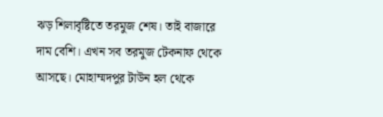ঝড় শিলাবৃষ্টিতে তরমুজ শেষ। তাই বাজারে দাম বেশি। এখন সব তরমুজ টেকনাফ থেকে আসছে। মোহাম্মদপুর টাউন হল থেকে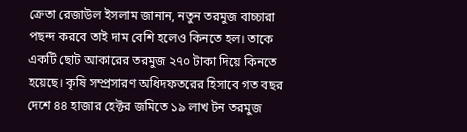ক্রেতা রেজাউল ইসলাম জানান, নতুন তরমুজ বাচ্চারা পছন্দ করবে তাই দাম বেশি হলেও কিনতে হল। তাকে একটি ছোট আকারের তরমুজ ২৭০ টাকা দিয়ে কিনতে হয়েছে। কৃষি সম্প্রসারণ অধিদফতরের হিসাবে গত বছর দেশে ৪৪ হাজার হেক্টর জমিতে ১৯ লাখ টন তরমুজ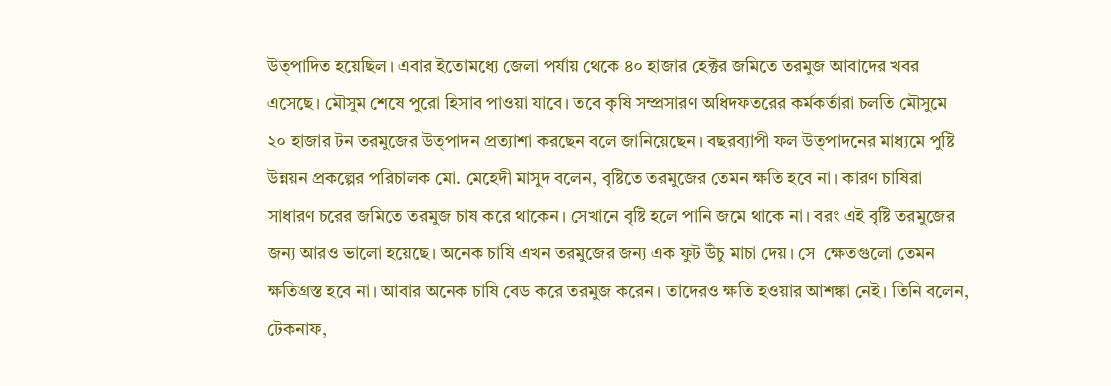উত্পাদিত হয়েছিল। এবার ইতোমধ্যে জেলা পর্যায় থেকে ৪০ হাজার হেক্টর জমিতে তরমুজ আবাদের খবর এসেছে। মৌসুম শেষে পুরো হিসাব পাওয়া যাবে। তবে কৃষি সম্প্রসারণ অধিদফতরের কর্মকর্তারা চলতি মৌসুমে ২০ হাজার টন তরমুজের উত্পাদন প্রত্যাশা করছেন বলে জানিয়েছেন। বছরব্যাপী ফল উত্পাদনের মাধ্যমে পুষ্টি উন্নয়ন প্রকল্পের পরিচালক মো. মেহেদী মাসুদ বলেন, বৃষ্টিতে তরমুজের তেমন ক্ষতি হবে না। কারণ চাষিরা সাধারণ চরের জমিতে তরমুজ চাষ করে থাকেন। সেখানে বৃষ্টি হলে পানি জমে থাকে না। বরং এই বৃষ্টি তরমুজের জন্য আরও ভালো হয়েছে। অনেক চাষি এখন তরমুজের জন্য এক ফুট উঁচু মাচা দেয়। সে  ক্ষেতগুলো তেমন ক্ষতিগ্রস্ত হবে না। আবার অনেক চাষি বেড করে তরমুজ করেন। তাদেরও ক্ষতি হওয়ার আশঙ্কা নেই। তিনি বলেন, টেকনাফ,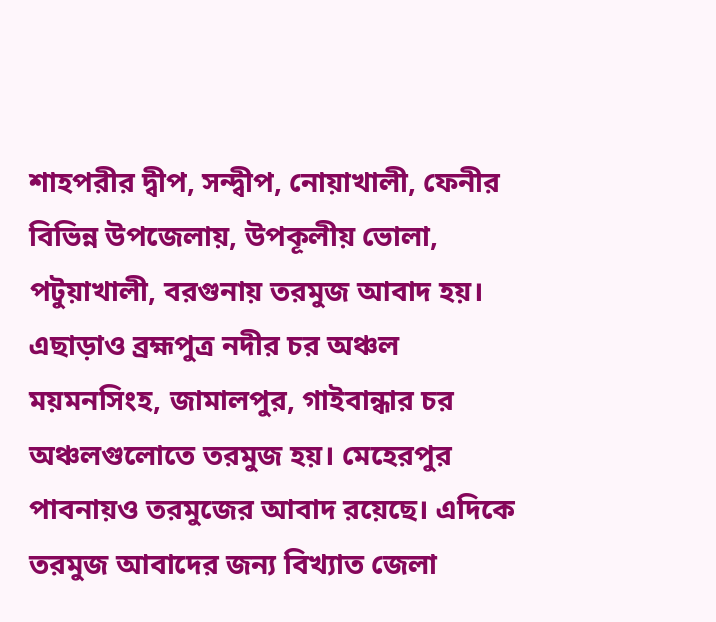শাহপরীর দ্বীপ, সন্দ্বীপ, নোয়াখালী, ফেনীর বিভিন্ন উপজেলায়, উপকূলীয় ভোলা, পটুয়াখালী, বরগুনায় তরমুজ আবাদ হয়। এছাড়াও ব্রহ্মপুত্র নদীর চর অঞ্চল ময়মনসিংহ, জামালপুর, গাইবান্ধার চর অঞ্চলগুলোতে তরমুজ হয়। মেহেরপুর পাবনায়ও তরমুজের আবাদ রয়েছে। এদিকে তরমুজ আবাদের জন্য বিখ্যাত জেলা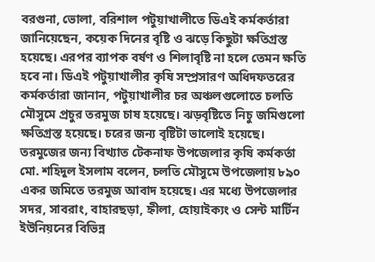বরগুনা, ভোলা, বরিশাল পটুয়াখালীতে ডিএই কর্মকর্তারা জানিয়েছেন, কয়েক দিনের বৃষ্টি ও ঝড়ে কিছুটা ক্ষতিগ্রস্ত হয়েছে। এরপর ব্যাপক বর্ষণ ও শিলাবৃষ্টি না হলে তেমন ক্ষতি হবে না। ডিএই পটুয়াখালীর কৃষি সম্প্রসারণ অধিদফতরের কর্মকর্তারা জানান, পটুয়াখালীর চর অঞ্চলগুলোতে চলতি মৌসুমে প্রচুর তরমুজ চাষ হয়েছে। ঝড়বৃষ্টিতে নিচু জমিগুলো ক্ষতিগ্রস্ত হয়েছে। চরের জন্য বৃষ্টিটা ভালোই হয়েছে। তরমুজের জন্য বিখ্যাত টেকনাফ উপজেলার কৃষি কর্মকর্তা মো. শহিদুল ইসলাম বলেন, চলতি মৌসুমে উপজেলায় ৮৯০ একর জমিতে তরমুজ আবাদ হয়েছে। এর মধ্যে উপজেলার সদর, সাবরাং, বাহারছড়া, হ্নীলা, হোয়াইক্যং ও সেন্ট মার্টিন ইউনিয়নের বিভিন্ন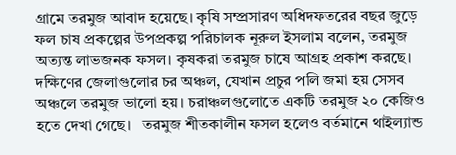গ্রামে তরমুজ আবাদ হয়েছে। কৃষি সম্প্রসারণ অধিদফতরের বছর জুড়ে ফল চাষ প্রকল্পের উপপ্রকল্প পরিচালক নূরুল ইসলাম বলেন, তরমুজ অত্যন্ত লাভজনক ফসল। কৃষকরা তরমুজ চাষে আগ্রহ প্রকাশ করছে। দক্ষিণের জেলাগুলোর চর অঞ্চল, যেখান প্রচুর পলি জমা হয় সেসব অঞ্চলে তরমুজ ভালো হয়। চরাঞ্চলগুলোতে একটি তরমুজ ২০ কেজিও হতে দেখা গেছে।   তরমুজ শীতকালীন ফসল হলেও বর্তমানে থাইল্যান্ড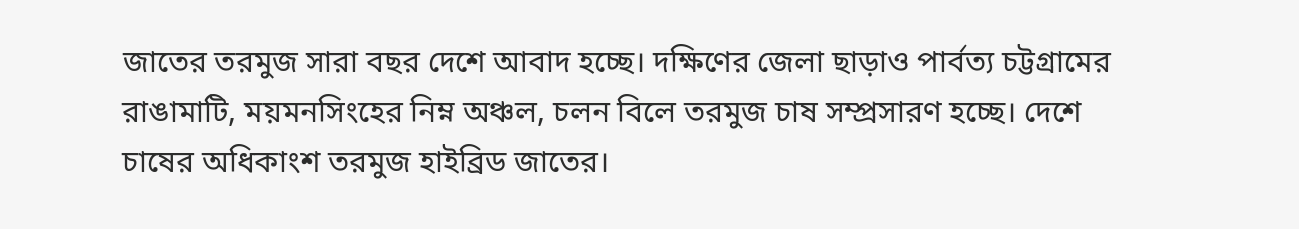জাতের তরমুজ সারা বছর দেশে আবাদ হচ্ছে। দক্ষিণের জেলা ছাড়াও পার্বত্য চট্টগ্রামের রাঙামাটি, ময়মনসিংহের নিম্ন অঞ্চল, চলন বিলে তরমুজ চাষ সম্প্রসারণ হচ্ছে। দেশে চাষের অধিকাংশ তরমুজ হাইব্রিড জাতের।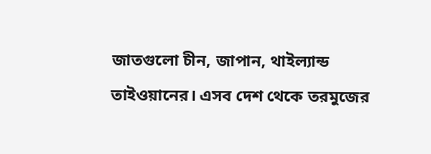জাতগুলো চীন, জাপান, থাইল্যান্ড তাইওয়ানের। এসব দেশ থেকে তরমুজের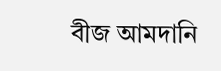বীজ আমদানি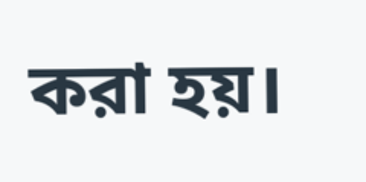করা হয়।